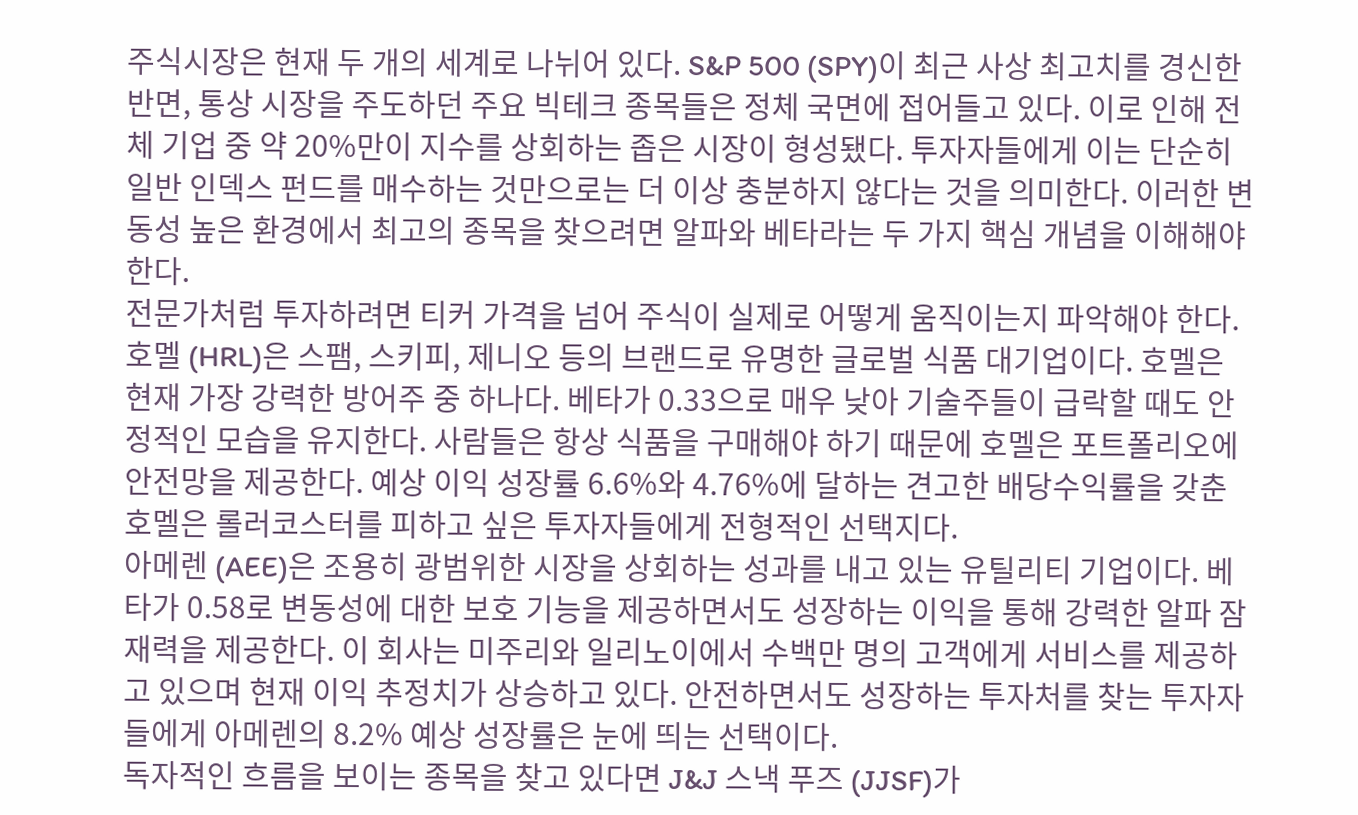주식시장은 현재 두 개의 세계로 나뉘어 있다. S&P 500 (SPY)이 최근 사상 최고치를 경신한 반면, 통상 시장을 주도하던 주요 빅테크 종목들은 정체 국면에 접어들고 있다. 이로 인해 전체 기업 중 약 20%만이 지수를 상회하는 좁은 시장이 형성됐다. 투자자들에게 이는 단순히 일반 인덱스 펀드를 매수하는 것만으로는 더 이상 충분하지 않다는 것을 의미한다. 이러한 변동성 높은 환경에서 최고의 종목을 찾으려면 알파와 베타라는 두 가지 핵심 개념을 이해해야 한다.
전문가처럼 투자하려면 티커 가격을 넘어 주식이 실제로 어떻게 움직이는지 파악해야 한다.
호멜 (HRL)은 스팸, 스키피, 제니오 등의 브랜드로 유명한 글로벌 식품 대기업이다. 호멜은 현재 가장 강력한 방어주 중 하나다. 베타가 0.33으로 매우 낮아 기술주들이 급락할 때도 안정적인 모습을 유지한다. 사람들은 항상 식품을 구매해야 하기 때문에 호멜은 포트폴리오에 안전망을 제공한다. 예상 이익 성장률 6.6%와 4.76%에 달하는 견고한 배당수익률을 갖춘 호멜은 롤러코스터를 피하고 싶은 투자자들에게 전형적인 선택지다.
아메렌 (AEE)은 조용히 광범위한 시장을 상회하는 성과를 내고 있는 유틸리티 기업이다. 베타가 0.58로 변동성에 대한 보호 기능을 제공하면서도 성장하는 이익을 통해 강력한 알파 잠재력을 제공한다. 이 회사는 미주리와 일리노이에서 수백만 명의 고객에게 서비스를 제공하고 있으며 현재 이익 추정치가 상승하고 있다. 안전하면서도 성장하는 투자처를 찾는 투자자들에게 아메렌의 8.2% 예상 성장률은 눈에 띄는 선택이다.
독자적인 흐름을 보이는 종목을 찾고 있다면 J&J 스낵 푸즈 (JJSF)가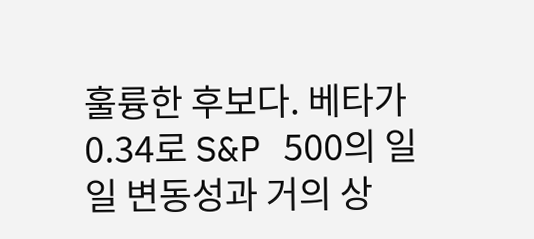훌륭한 후보다. 베타가 0.34로 S&P 500의 일일 변동성과 거의 상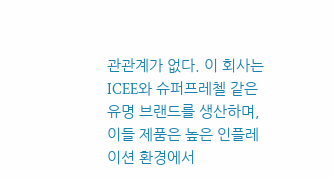관관계가 없다. 이 회사는 ICEE와 슈퍼프레첼 같은 유명 브랜드를 생산하며, 이들 제품은 높은 인플레이션 환경에서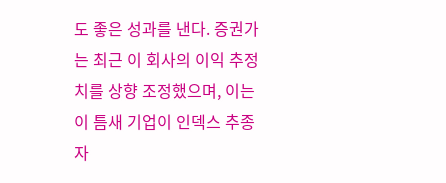도 좋은 성과를 낸다. 증권가는 최근 이 회사의 이익 추정치를 상향 조정했으며, 이는 이 틈새 기업이 인덱스 추종자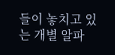들이 놓치고 있는 개별 알파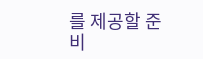를 제공할 준비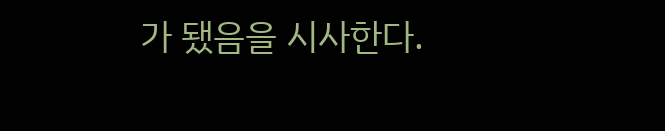가 됐음을 시사한다.